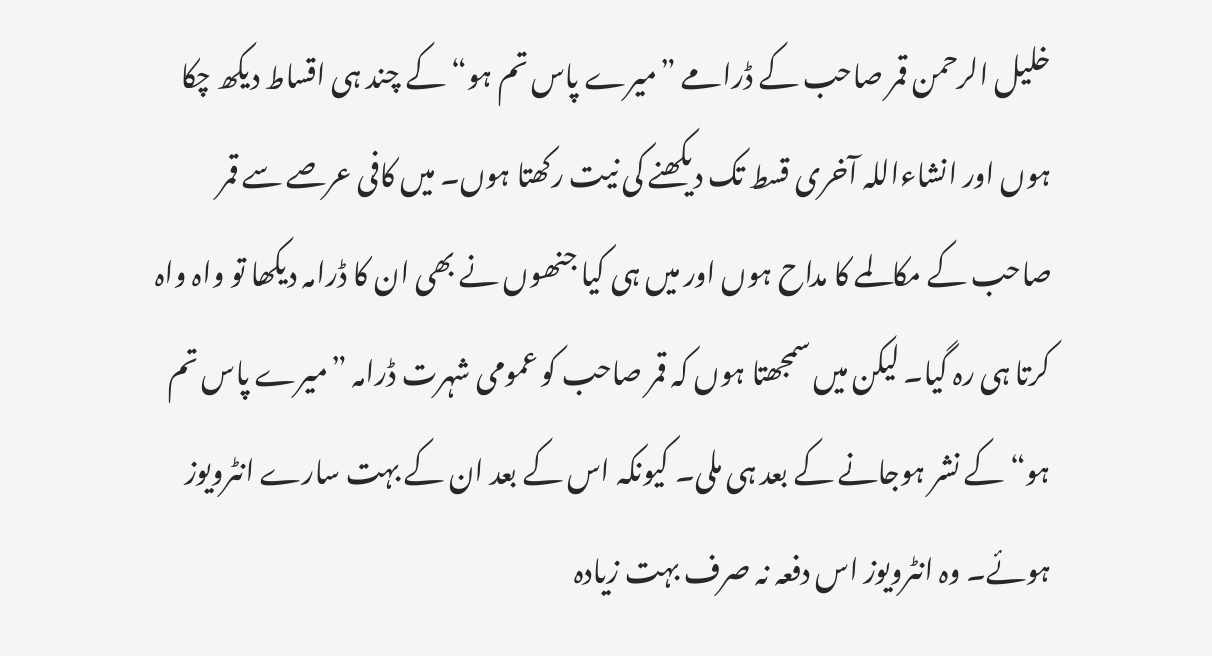خلیل الرحمن قمر صاحب کے ڈرامے ”میرے پاس تم ہو“ کے چند ہی اقساط دیکھ چکا ہوں اور انشاءاللہ آخری قسط تک دیکھنے کی نیت رکھتا ہوں۔ میں کافی عرصے سے قمر صاحب کے مکالمے کا مداح ہوں اور میں ہی کیا جنھوں نے بھی ان کا ڈرامہ دیکھا تو واہ واہ کرتا ہی رہ گیا۔ لیکن میں سمجھتا ہوں کہ قمر صاحب کو عمومی شہرت ڈرامہ ”میرے پاس تم ہو“ کے نشر ہوجانے کے بعد ہی ملی۔ کیونکہ اس کے بعد ان کے بہت سارے انٹرویوز ہوئے۔ وہ انٹرویوز اس دفعہ نہ صرف بہت زیادہ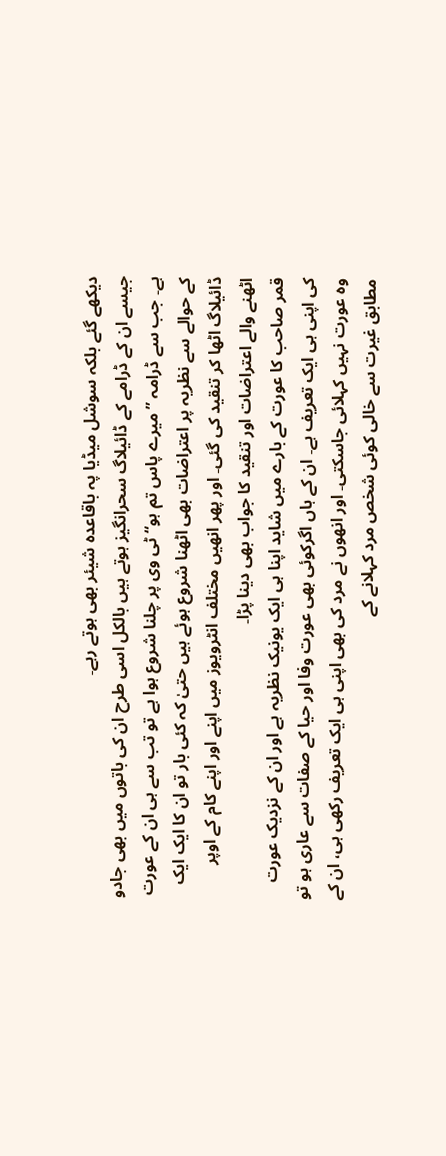دیکھے گئے بلکہ سوشل میڈیا پہ باقاعدہ شیئر بھی ہوتے رہے۔
جیسے ان کے ڈرامے کے ڈائیلاگ سحرانگیز ہوتے ہیں بالکل اسی طرح ان کی باتوں میں بھی جادو ہے۔ جب سے ڈرامہ ”میرے پاس تم ہو“ ٹی وی پر چلنا شروع ہوا ہے تو تب سے ہی ان کے عورت کے حوالے سے نظریہ پر اعتراضات بھی اٹھنا شروع ہوئے ہیں حتیٰ کہ کئی بار تو ان کا ایک ایک ڈائیلاگ اٹھا کر تنقید کی گئی۔ اور پھر انھیں مختلف انٹرویوز میں اپنے اور اپنے کام کے اوپر اٹھنے والے اعتراضات اور تنقید کا جواب بھی دینا پڑا۔
قمر صاحب کا عورت کے بارے میں شاید اپنا ہی ایک یونیک نظریہ ہے اور ان کے نزدیک عورت کی اپنی ہی ایک تعریف ہے۔ ان کے ہاں اگرکوئی بھی عورت وفا اور حیا کے صفات سے عاری ہو تو وہ عورت نہیں کہلائی جاسکتی۔ اور انھوں نے مرد کی بھی اپنی ہی ایک تعریف رکھی ہی، ان کے مطابق غیرت سے خالی کوئی شخص مرد کہلانے کے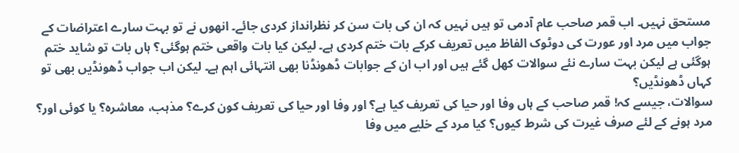مستحق نہیں۔ اب قمر صاحب عام آدمی تو ہیں نہیں کہ ان کی بات سن کر نظرانداز کردی جائے۔ انھوں نے تو بہت سارے اعتراضات کے جواب میں مرد اور عورت کی دوٹوک الفاظ میں تعریف کرکے بات ختم کردی ہے۔ لیکن کیا بات واقعی ختم ہوگئی؟ ہاں بات تو شاید ختم ہوگئی ہے لیکن بہت سارے نئے سوالات کھل گئے ہیں اور اب ان کے جوابات ڈھونڈنا بھی انتہائی اہم ہے۔ لیکن اب جواب ڈھونڈیں بھی تو کہاں ڈھونڈیں؟
سوالات، جیسے کہ! قمر صاحب کے ہاں وفا اور حیا کی تعریف کیا ہے؟ اور وفا اور حیا کی تعریف کون کرے؟ مذہب، معاشرہ؟ یا کوئی اور؟
مرد ہونے کے لئے صرف غیرت کی شرط کیوں؟ کیا مرد کے خلیے میں وفا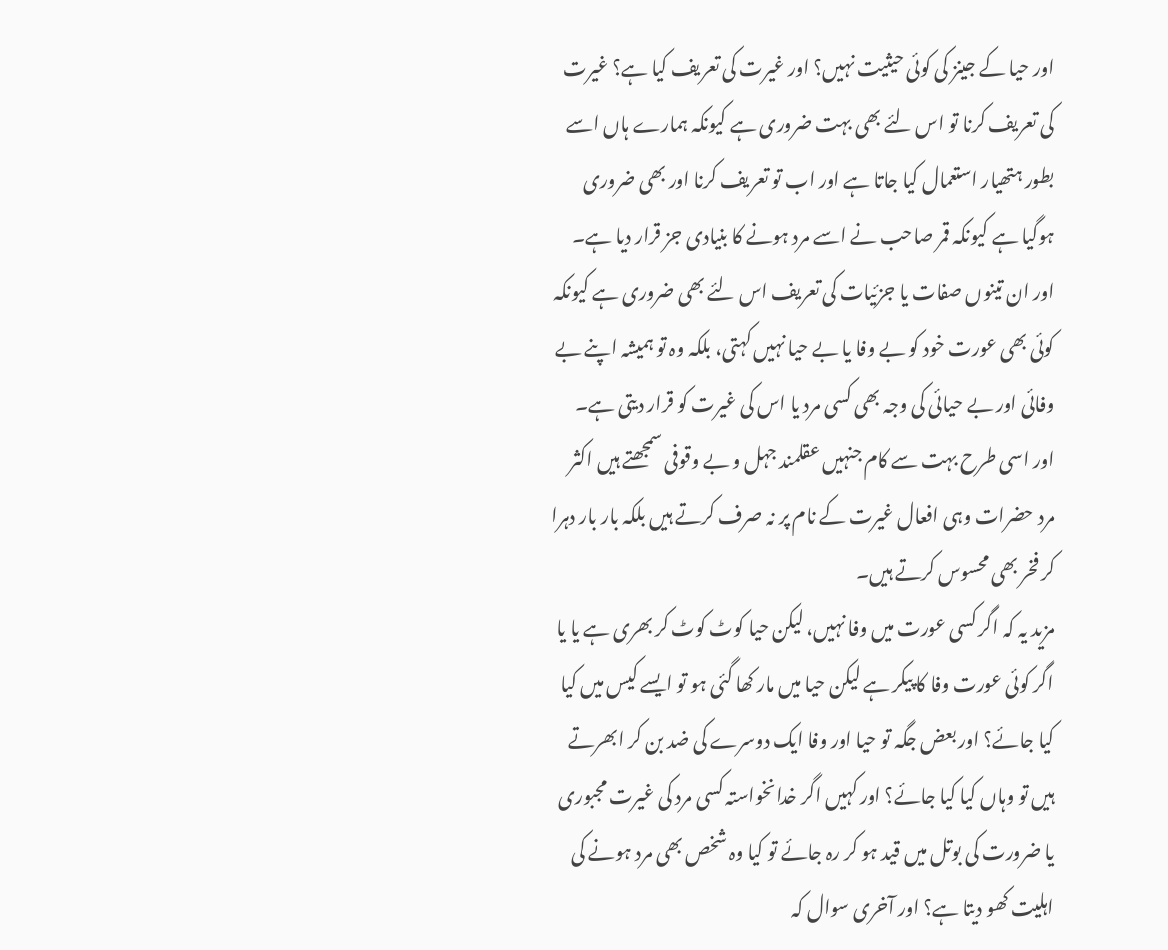اور حیا کے جینز کی کوئی حیثیت نہیں؟ اور غیرت کی تعریف کیا ہے؟ غیرت کی تعریف کرنا تو اس لئے بھی بہت ضروری ہے کیونکہ ہمارے ہاں اسے بطور ہتھیار استعمال کیا جاتا ہے اور اب تو تعریف کرنا اور بھی ضروری ہوگیا ہے کیونکہ قمر صاحب نے اسے مرد ہونے کا بنیادی جز قرار دیا ہے۔ اور ان تینوں صفات یا جزئیات کی تعریف اس لئے بھی ضروری ہے کیونکہ کوئی بھی عورت خود کو بے وفا یا بے حیا نہیں کہتی، بلکہ وہ تو ہمیشہ اپنے بے وفائی اور بے حیائی کی وجہ بھی کسی مرد یا اس کی غیرت کو قرار دیتی ہے۔ اور اسی طرح بہت سے کام جنہیں عقلمند جہل و بے وقوفی سمجھتے ہیں اکثر مرد حضرات وہی افعال غیرت کے نام پر نہ صرف کرتے ہیں بلکہ بار بار دہرا کر فخر بھی محسوس کرتے ہیں۔
مزید یہ کہ اگر کسی عورت میں وفا نہیں، لیکن حیا کوٹ کوٹ کر بھری ہے یا یا اگر کوئی عورت وفا کا پیکر ہے لیکن حیا میں مار کھا گئی ہو تو ایسے کیس میں کیا کیا جائے؟ اور بعض جگہ تو حیا اور وفا ایک دوسرے کی ضد بن کر ابھرتے ہیں تو وہاں کیا کیا جائے؟ اور کہیں اگر خدانخواستہ کسی مرد کی غیرت مجبوری یا ضرورت کی بوتل میں قید ہو کر رہ جائے تو کیا وہ شخص بھی مرد ہونے کی اہلیت کھو دیتا ہے؟ اور آخری سوال کہ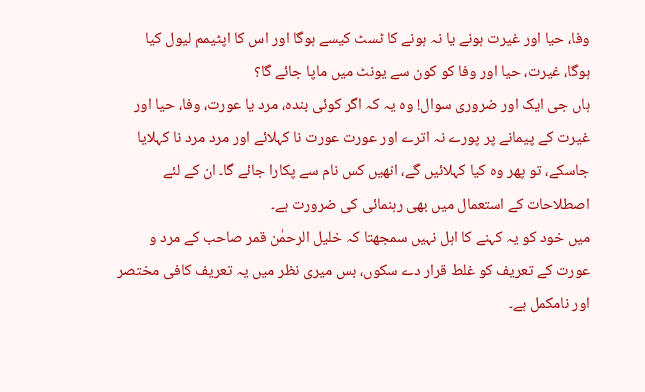وفا، حیا اور غیرت ہونے یا نہ ہونے کا ٹسٹ کیسے ہوگا اور اس کا اپٹیمم لیول کیا ہوگا، غیرت، حیا اور وفا کو کون سے یونٹ میں ماپا جائے گا؟
ہاں جی ایک اور ضروری سوال! وہ یہ کہ اگر کوئی بندہ، مرد یا عورت، وفا، حیا اور غیرت کے پیمانے پر پورے نہ اترے اور عورت عورت نا کہلائے اور مرد مرد نا کہلایا جاسکے، تو پھر وہ کیا کہلائیں گے، انھیں کس نام سے پکارا جائے گا۔ ان کے لئے اصطلاحات کے استعمال میں بھی رہنمائی کی ضرورت ہے۔
میں خود کو یہ کہنے کا اہل نہیں سمجھتا کہ خلیل الرحمٰن قمر صاحب کے مرد و عورت کے تعریف کو غلط قرار دے سکوں، بس میری نظر میں یہ تعریف کافی مختصر اور نامکمل ہے۔